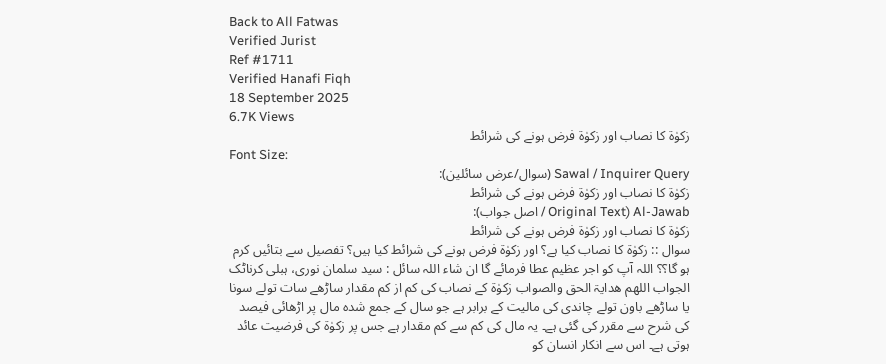Back to All Fatwas
Verified Jurist
Ref #1711
Verified Hanafi Fiqh
18 September 2025
6.7K Views
زکوٰۃ کا نصاب اور زکوٰۃ فرض ہونے کی شرائط
Font Size:
Sawal / Inquirer Query (سوال/عرض سائلین):
زکوٰۃ کا نصاب اور زکوٰۃ فرض ہونے کی شرائط
Al-Jawab (Original Text / اصل جواب):
زکوٰۃ کا نصاب اور زکوٰۃ فرض ہونے کی شرائط
سوال :: زکوٰۃ کا نصاب کیا ہے؟ اور زکوٰۃ فرض ہونے کی شرائط کیا ہیں؟ تفصیل سے بتائیں کرم ہو گا؟؟ اللہ آپ کو اجر عظیم عطا فرمائے گا ان شاء اللہ سائل : سید سلمان نوری، ہبلی کرناٹک الجواب اللھم ھدایۃ الحق والصواب زکوٰۃ کے نصاب کی کم از کم مقدار ساڑھے سات تولے سونا یا ساڑھے باون تولے چاندی کی مالیت کے برابر ہے جو سال کے جمع شدہ مال پر اڑھائی فیصد کی شرح سے مقرر کی گئی ہے۔ یہ مال کی کم سے کم مقدار ہے جس پر زکوٰۃ کی فرضیت عائد ہوتی ہے۔ اس سے انکار انسان کو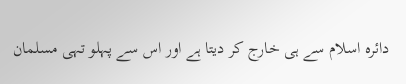دائرہ اسلام سے ہی خارج کر دیتا ہے اور اس سے پہلو تہی مسلمان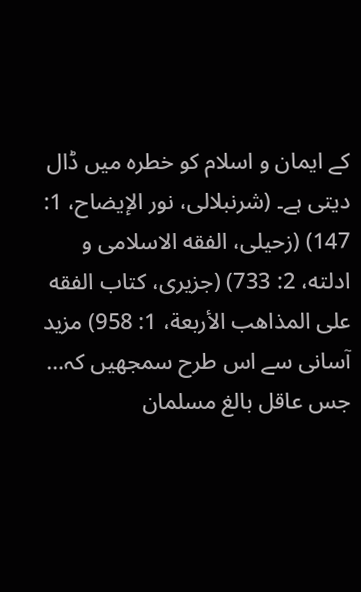کے ایمان و اسلام کو خطرہ میں ڈال دیتی ہے۔ (شرنبلالی، نور الإيضاح، 1: 147) (زحيلی، الفقه الاسلامی و ادلته، 2: 733) (جزيری، کتاب الفقه علی المذاهب الأربعة، 1: 958) مزید آسانی سے اس طرح سمجھیں کہ… جس عاقل بالغ مسلمان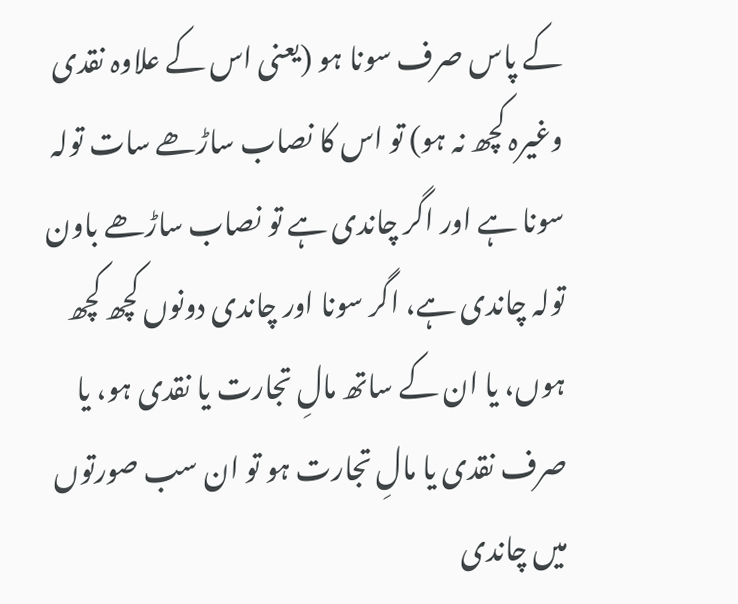کے پاس صرف سونا ہو (یعنی اس کے علاوہ نقدی وغیرہ کچھ نہ ہو) تو اس کا نصاب ساڑھے سات تولہ سونا ہے اور اگر چاندی ہے تو نصاب ساڑھے باون تولہ چاندی ہے، اگر سونا اور چاندی دونوں کچھ کچھ ہوں، یا ان کے ساتھ مالِ تجارت یا نقدی ہو، یا صرف نقدی یا مالِ تجارت ہو تو ان سب صورتوں میں چاندی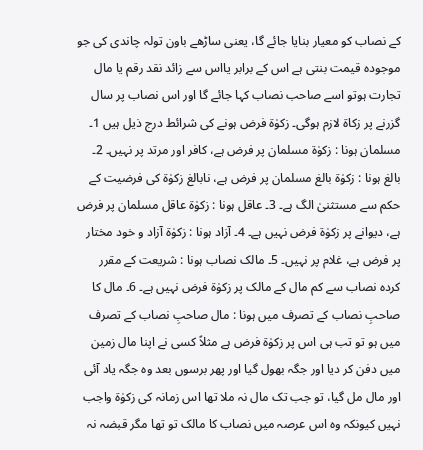کے نصاب کو معیار بنایا جائے گا، یعنی ساڑھے باون تولہ چاندی کی جو موجودہ قیمت بنتی ہے اس کے برابر یااس سے زائد نقد رقم یا مال تجارت ہوتو اسے صاحب نصاب کہا جائے گا اور اس نصاب پر سال گزرنے پر زکاۃ لازم ہوگی۔ زکوٰۃ فرض ہونے کی شرائط درج ذیل ہیں 1۔ مسلمان ہونا : زکوٰۃ مسلمان پر فرض ہے، کافر اور مرتد پر نہیں۔ 2۔ بالغ ہونا : زکوٰۃ بالغ مسلمان پر فرض ہے، نابالغ زکوٰۃ کی فرضیت کے حکم سے مستثنیٰ الگ ہے۔ 3۔ عاقل ہونا : زکوٰۃ عاقل مسلمان پر فرض ہے، دیوانے پر زکوٰۃ فرض نہیں ہے۔ 4۔ آزاد ہونا : زکوٰۃ آزاد و خود مختار پر فرض ہے، غلام پر نہیں۔ 5۔ مالک نصاب ہونا : شریعت کے مقرر کردہ نصاب سے کم مال کے مالک پر زکوٰۃ فرض نہیں ہے۔ 6۔ مال کا صاحبِ نصاب کے تصرف میں ہونا : مال صاحبِ نصاب کے تصرف میں ہو تو تب ہی اس پر زکوٰۃ فرض ہے مثلاً کسی نے اپنا مال زمین میں دفن کر دیا اور جگہ بھول گیا اور پھر برسوں بعد وہ جگہ یاد آئی اور مال مل گیا، تو جب تک مال نہ ملا تھا اس زمانہ کی زکوٰۃ واجب نہیں کیونکہ وہ اس عرصہ میں نصاب کا مالک تو تھا مگر قبضہ نہ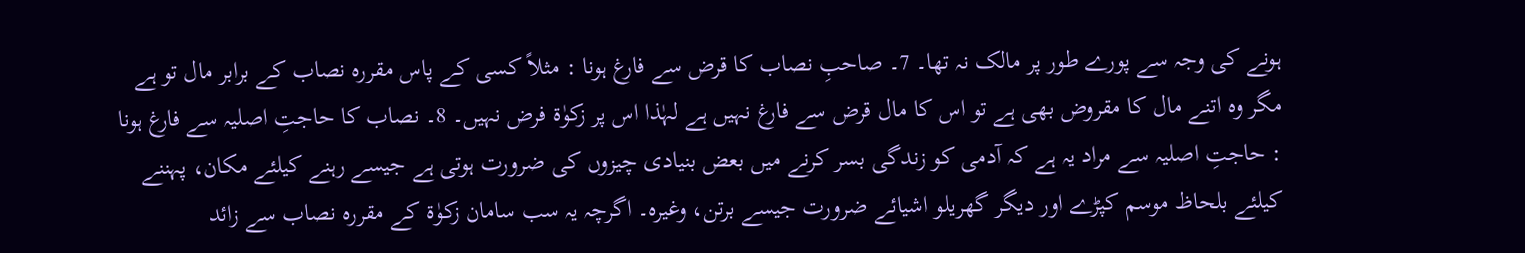ہونے کی وجہ سے پورے طور پر مالک نہ تھا۔ 7۔ صاحبِ نصاب کا قرض سے فارغ ہونا : مثلاً کسی کے پاس مقررہ نصاب کے برابر مال تو ہے مگر وہ اتنے مال کا مقروض بھی ہے تو اس کا مال قرض سے فارغ نہیں ہے لہٰذا اس پر زکوٰۃ فرض نہیں۔ 8۔ نصاب کا حاجتِ اصلیہ سے فارغ ہونا : حاجتِ اصلیہ سے مراد یہ ہے کہ آدمی کو زندگی بسر کرنے میں بعض بنیادی چیزوں کی ضرورت ہوتی ہے جیسے رہنے کیلئے مکان، پہننے کیلئے بلحاظ موسم کپڑے اور دیگر گھریلو اشیائے ضرورت جیسے برتن، وغیرہ۔ اگرچہ یہ سب سامان زکوٰۃ کے مقررہ نصاب سے زائد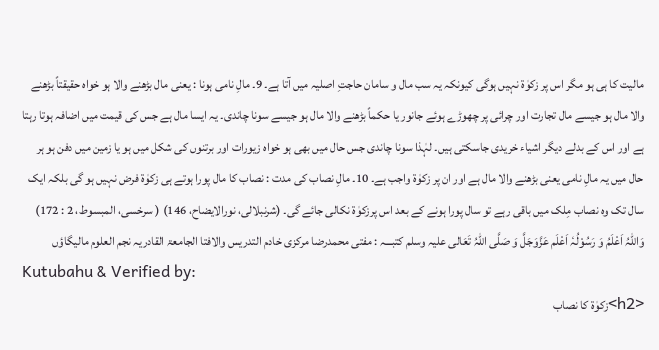مالیت کا ہی ہو مگر اس پر زکوٰۃ نہیں ہوگی کیونکہ یہ سب مال و سامان حاجتِ اصلیہ میں آتا ہے۔ 9۔ مالِ نامی ہونا : یعنی مال بڑھنے والا ہو خواہ حقیقتاً بڑھنے والا مال ہو جیسے مال تجارت اور چرائی پر چھوڑے ہوئے جانور یا حکماً بڑھنے والا مال ہو جیسے سونا چاندی۔ یہ ایسا مال ہے جس کی قیمت میں اضافہ ہوتا رہتا ہے اور اس کے بدلے دیگر اشیاء خریدی جاسکتی ہیں۔ لہٰذا سونا چاندی جس حال میں بھی ہو خواہ زیورات اور برتنوں کی شکل میں ہو یا زمین میں دفن ہو ہر حال میں یہ مالِ نامی یعنی بڑھنے والا مال ہے اور ان پر زکوٰۃ واجب ہے۔ 10۔ مالِ نصاب کی مدت : نصاب کا مال پورا ہوتے ہی زکوٰۃ فرض نہیں ہو گی بلکہ ایک سال تک وہ نصاب مِلک میں باقی رہے تو سال پورا ہونے کے بعد اس پرزکوٰۃ نکالی جائے گی۔ (شرنبلالی، نورالايضاح، 146) ( سرخسی، المبسوط، 2 : 172) وَاللہُ اَعْلَمُ وَ رَسُوْلُہٗ اَعْلَم عَزَّوَجَلَّ وَ صَلَّی اللّٰہُ تَعَالی علیہ وسلم کتبـــہ : مفتی محمدرضا مرکزی خادم التدریس والافتا الجامعۃ القادریہ نجم العلوم مالیگاؤں
Kutubahu & Verified by:
<h2>زکوٰۃ کا نصاب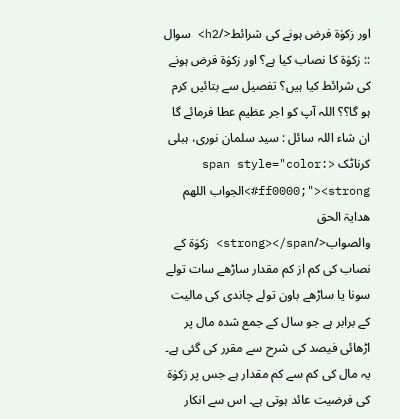اور زکوٰۃ فرض ہونے کی شرائط</h2> سوال :: زکوٰۃ کا نصاب کیا ہے؟ اور زکوٰۃ فرض ہونے کی شرائط کیا ہیں؟ تفصیل سے بتائیں کرم ہو گا؟؟ اللہ آپ کو اجر عظیم عطا فرمائے گا ان شاء اللہ سائل : سید سلمان نوری، ہبلی کرناٹک <span style="color: #ff0000;"><strong>الجواب اللھم ھدایۃ الحق والصواب</strong></span> زکوٰۃ کے نصاب کی کم از کم مقدار ساڑھے سات تولے سونا یا ساڑھے باون تولے چاندی کی مالیت کے برابر ہے جو سال کے جمع شدہ مال پر اڑھائی فیصد کی شرح سے مقرر کی گئی ہے۔ یہ مال کی کم سے کم مقدار ہے جس پر زکوٰۃ کی فرضیت عائد ہوتی ہے۔ اس سے انکار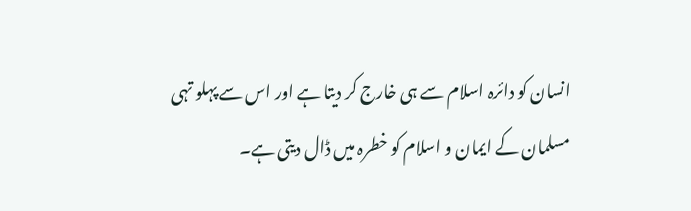انسان کو دائرہ اسلام سے ہی خارج کر دیتا ہے اور اس سے پہلو تہی مسلمان کے ایمان و اسلام کو خطرہ میں ڈال دیتی ہے۔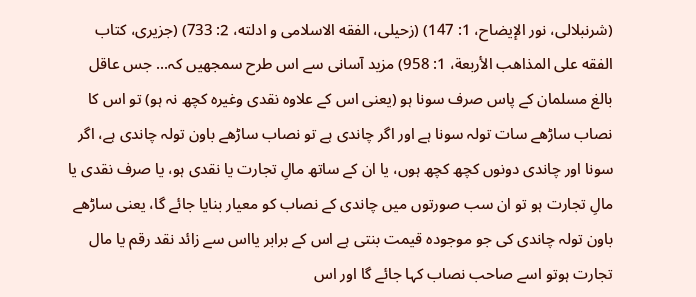(شرنبلالی، نور الإيضاح، 1: 147) (زحيلی، الفقه الاسلامی و ادلته، 2: 733) (جزيری، کتاب الفقه علی المذاهب الأربعة، 1: 958) مزید آسانی سے اس طرح سمجھیں کہ... جس عاقل بالغ مسلمان کے پاس صرف سونا ہو (یعنی اس کے علاوہ نقدی وغیرہ کچھ نہ ہو) تو اس کا نصاب ساڑھے سات تولہ سونا ہے اور اگر چاندی ہے تو نصاب ساڑھے باون تولہ چاندی ہے، اگر سونا اور چاندی دونوں کچھ کچھ ہوں، یا ان کے ساتھ مالِ تجارت یا نقدی ہو، یا صرف نقدی یا مالِ تجارت ہو تو ان سب صورتوں میں چاندی کے نصاب کو معیار بنایا جائے گا، یعنی ساڑھے باون تولہ چاندی کی جو موجودہ قیمت بنتی ہے اس کے برابر یااس سے زائد نقد رقم یا مال تجارت ہوتو اسے صاحب نصاب کہا جائے گا اور اس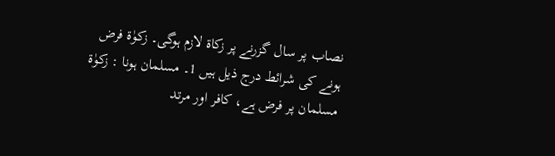نصاب پر سال گزرنے پر زکاۃ لازم ہوگی۔ زکوٰۃ فرض ہونے کی شرائط درج ذیل ہیں 1۔ مسلمان ہونا : زکوٰۃ مسلمان پر فرض ہے، کافر اور مرتد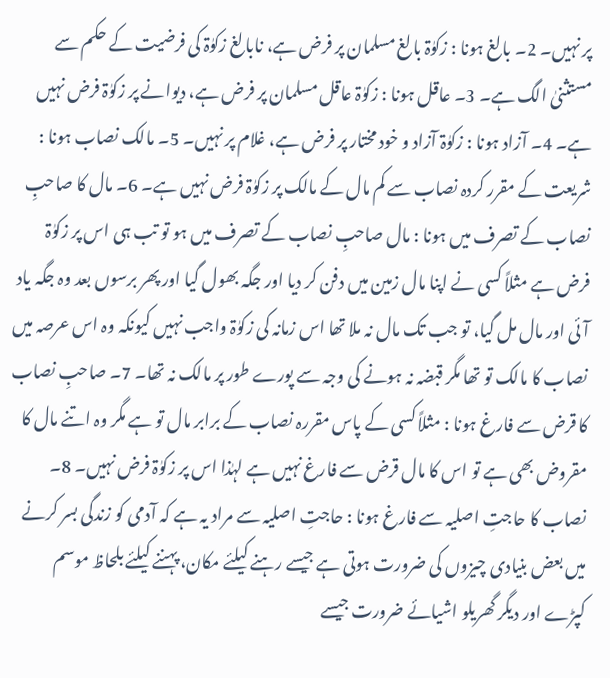پر نہیں۔ 2۔ بالغ ہونا : زکوٰۃ بالغ مسلمان پر فرض ہے، نابالغ زکوٰۃ کی فرضیت کے حکم سے مستثنیٰ الگ ہے۔ 3۔ عاقل ہونا : زکوٰۃ عاقل مسلمان پر فرض ہے، دیوانے پر زکوٰۃ فرض نہیں ہے۔ 4۔ آزاد ہونا : زکوٰۃ آزاد و خود مختار پر فرض ہے، غلام پر نہیں۔ 5۔ مالک نصاب ہونا : شریعت کے مقرر کردہ نصاب سے کم مال کے مالک پر زکوٰۃ فرض نہیں ہے۔ 6۔ مال کا صاحبِ نصاب کے تصرف میں ہونا : مال صاحبِ نصاب کے تصرف میں ہو تو تب ہی اس پر زکوٰۃ فرض ہے مثلاً کسی نے اپنا مال زمین میں دفن کر دیا اور جگہ بھول گیا اور پھر برسوں بعد وہ جگہ یاد آئی اور مال مل گیا، تو جب تک مال نہ ملا تھا اس زمانہ کی زکوٰۃ واجب نہیں کیونکہ وہ اس عرصہ میں نصاب کا مالک تو تھا مگر قبضہ نہ ہونے کی وجہ سے پورے طور پر مالک نہ تھا۔ 7۔ صاحبِ نصاب کا قرض سے فارغ ہونا : مثلاً کسی کے پاس مقررہ نصاب کے برابر مال تو ہے مگر وہ اتنے مال کا مقروض بھی ہے تو اس کا مال قرض سے فارغ نہیں ہے لہٰذا اس پر زکوٰۃ فرض نہیں۔ 8۔ نصاب کا حاجتِ اصلیہ سے فارغ ہونا : حاجتِ اصلیہ سے مراد یہ ہے کہ آدمی کو زندگی بسر کرنے میں بعض بنیادی چیزوں کی ضرورت ہوتی ہے جیسے رہنے کیلئے مکان، پہننے کیلئے بلحاظ موسم کپڑے اور دیگر گھریلو اشیائے ضرورت جیسے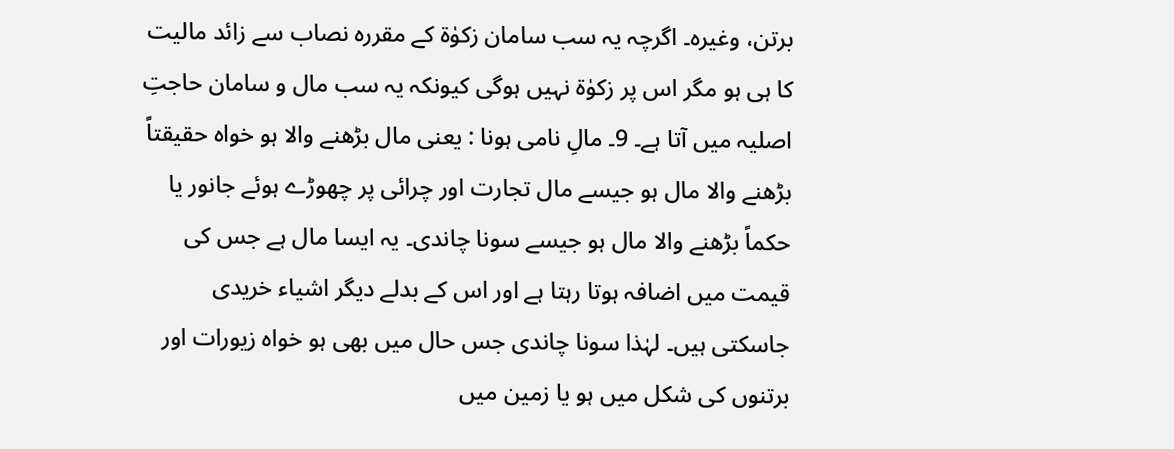برتن، وغیرہ۔ اگرچہ یہ سب سامان زکوٰۃ کے مقررہ نصاب سے زائد مالیت کا ہی ہو مگر اس پر زکوٰۃ نہیں ہوگی کیونکہ یہ سب مال و سامان حاجتِ اصلیہ میں آتا ہے۔ 9۔ مالِ نامی ہونا : یعنی مال بڑھنے والا ہو خواہ حقیقتاً بڑھنے والا مال ہو جیسے مال تجارت اور چرائی پر چھوڑے ہوئے جانور یا حکماً بڑھنے والا مال ہو جیسے سونا چاندی۔ یہ ایسا مال ہے جس کی قیمت میں اضافہ ہوتا رہتا ہے اور اس کے بدلے دیگر اشیاء خریدی جاسکتی ہیں۔ لہٰذا سونا چاندی جس حال میں بھی ہو خواہ زیورات اور برتنوں کی شکل میں ہو یا زمین میں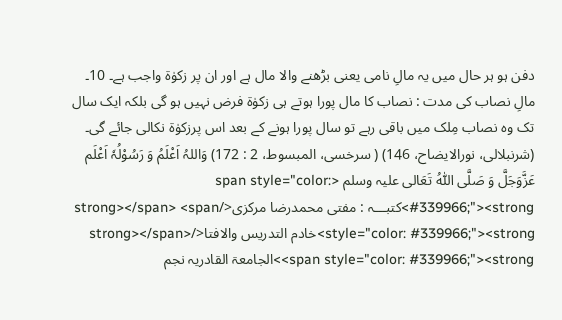دفن ہو ہر حال میں یہ مالِ نامی یعنی بڑھنے والا مال ہے اور ان پر زکوٰۃ واجب ہے۔ 10۔ مالِ نصاب کی مدت : نصاب کا مال پورا ہوتے ہی زکوٰۃ فرض نہیں ہو گی بلکہ ایک سال تک وہ نصاب مِلک میں باقی رہے تو سال پورا ہونے کے بعد اس پرزکوٰۃ نکالی جائے گی۔ (شرنبلالی، نورالايضاح، 146) ( سرخسی، المبسوط، 2 : 172) وَاللہُ اَعْلَمُ وَ رَسُوْلُہٗ اَعْلَم عَزَّوَجَلَّ وَ صَلَّی اللّٰہُ تَعَالی علیہ وسلم <span style="color: #339966;"><strong>کتبـــہ : مفتی محمدرضا مرکزی</strong></span> <span style="color: #339966;"><strong>خادم التدریس والافتا</strong></span> <span style="color: #339966;"><strong>الجامعۃ القادریہ نجم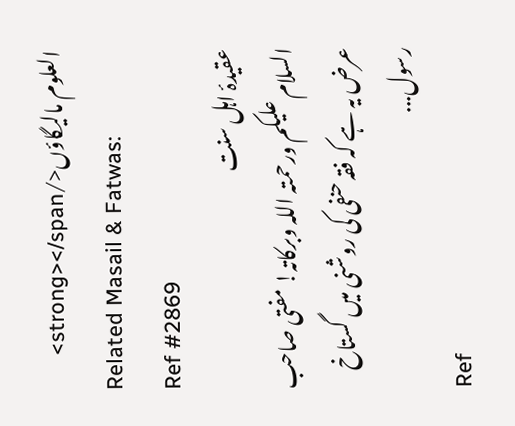العلوم مالیگاؤں</strong></span>
Related Masail & Fatwas:
Ref #2869
عقیدۂ اہل سنت
السلام علیکم ورحمتہ اللہ وبرکاتہ! مفتی صاحب عرض یہ ہے کہ فقہ حنفی کی روشنی میں گستاخ رسول...
Ref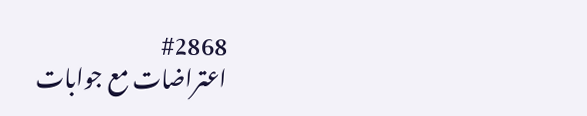#2868
اعتراضات مع جوابات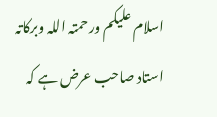اسلام علیکم ورحمتہ اللہ وبرکاتہ استاد صاحب عرض ہے کہ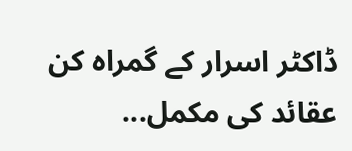ڈاکٹر اسرار کے گمراہ کن عقائد کی مکمل...